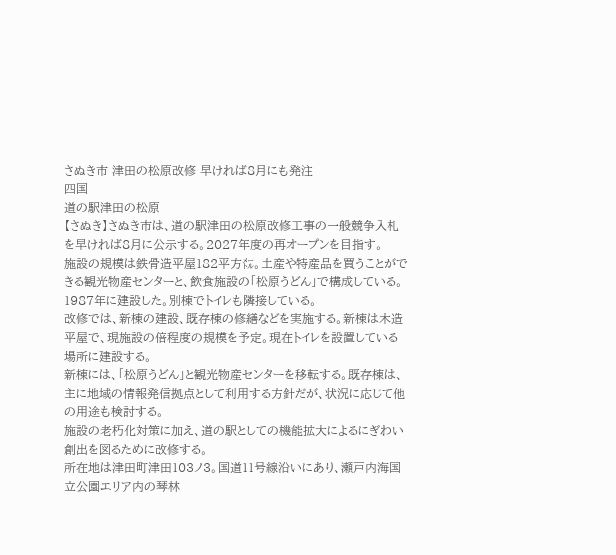さぬき市 津田の松原改修 早ければ8月にも発注
四国
道の駅津田の松原
【さぬき】さぬき市は、道の駅津田の松原改修工事の一般競争入札を早ければ8月に公示する。2027年度の再オープンを目指す。
施設の規模は鉄骨造平屋182平方㍍。土産や特産品を買うことができる観光物産センターと、飲食施設の「松原うどん」で構成している。1987年に建設した。別棟でトイレも隣接している。
改修では、新棟の建設、既存棟の修繕などを実施する。新棟は木造平屋で、現施設の倍程度の規模を予定。現在トイレを設置している場所に建設する。
新棟には、「松原うどん」と観光物産センターを移転する。既存棟は、主に地域の情報発信拠点として利用する方針だが、状況に応じて他の用途も検討する。
施設の老朽化対策に加え、道の駅としての機能拡大によるにぎわい創出を図るために改修する。
所在地は津田町津田103ノ3。国道11号線沿いにあり、瀬戸内海国立公園エリア内の琴林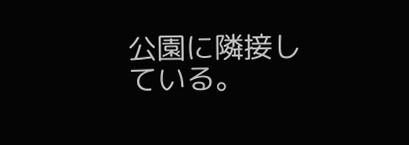公園に隣接している。